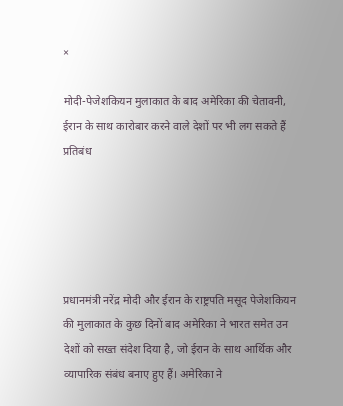×

मोदी-पेजेशकियन मुलाकात के बाद अमेरिका की चेतावनी, ईरान के साथ कारोबार करने वाले देशों पर भी लग सकते हैं प्रतिबंध





प्रधानमंत्री नरेंद्र मोदी और ईरान के राष्ट्रपति मसूद पेजेशकियन की मुलाकात के कुछ दिनों बाद अमेरिका ने भारत समेत उन देशों को सख्त संदेश दिया है, जो ईरान के साथ आर्थिक और व्यापारिक संबंध बनाए हुए हैं। अमेरिका ने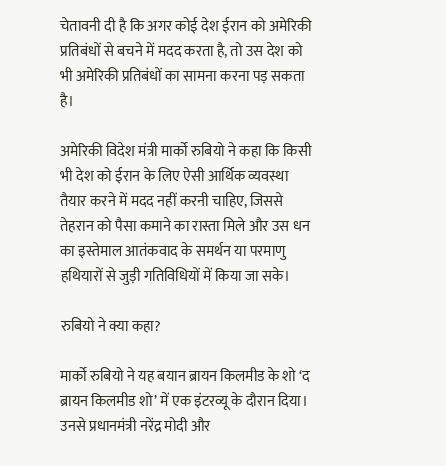चेतावनी दी है कि अगर कोई देश ईरान को अमेरिकी प्रतिबंधों से बचने में मदद करता है, तो उस देश को भी अमेरिकी प्रतिबंधों का सामना करना पड़ सकता है।

अमेरिकी विदेश मंत्री मार्को रुबियो ने कहा कि किसी भी देश को ईरान के लिए ऐसी आर्थिक व्यवस्था तैयार करने में मदद नहीं करनी चाहिए, जिससे तेहरान को पैसा कमाने का रास्ता मिले और उस धन का इस्तेमाल आतंकवाद के समर्थन या परमाणु हथियारों से जुड़ी गतिविधियों में किया जा सके।

रुबियो ने क्या कहा?

मार्को रुबियो ने यह बयान ब्रायन किलमीड के शो ‘द ब्रायन किलमीड शो’ में एक इंटरव्यू के दौरान दिया। उनसे प्रधानमंत्री नरेंद्र मोदी और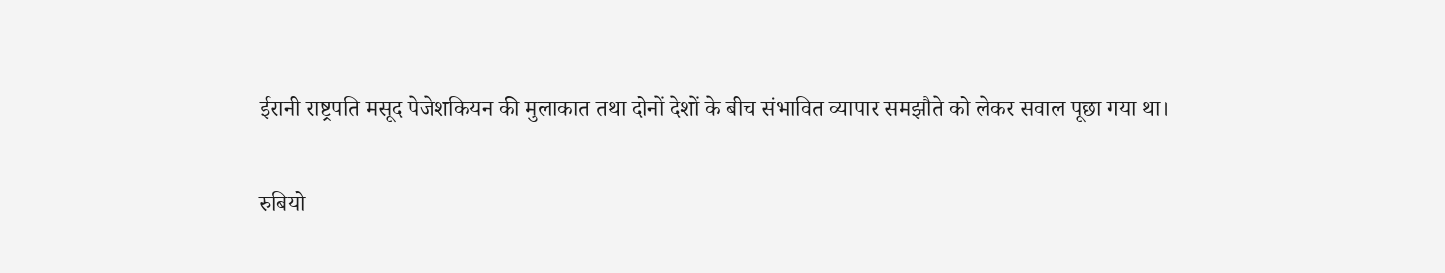ईरानी राष्ट्रपति मसूद पेजेशकियन की मुलाकात तथा दोनों देशों के बीच संभावित व्यापार समझौते को लेकर सवाल पूछा गया था।

रुबियो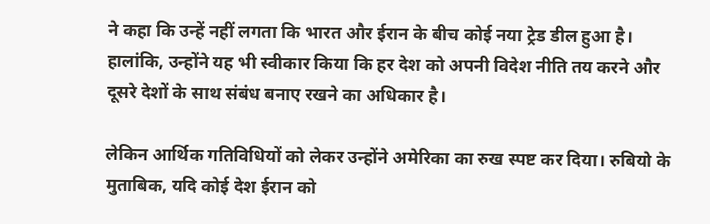ने कहा कि उन्हें नहीं लगता कि भारत और ईरान के बीच कोई नया ट्रेड डील हुआ है। हालांकि, उन्होंने यह भी स्वीकार किया कि हर देश को अपनी विदेश नीति तय करने और दूसरे देशों के साथ संबंध बनाए रखने का अधिकार है।

लेकिन आर्थिक गतिविधियों को लेकर उन्होंने अमेरिका का रुख स्पष्ट कर दिया। रुबियो के मुताबिक, यदि कोई देश ईरान को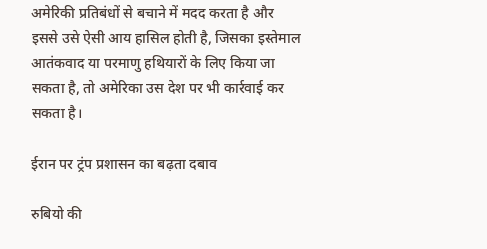अमेरिकी प्रतिबंधों से बचाने में मदद करता है और इससे उसे ऐसी आय हासिल होती है, जिसका इस्तेमाल आतंकवाद या परमाणु हथियारों के लिए किया जा सकता है, तो अमेरिका उस देश पर भी कार्रवाई कर सकता है।

ईरान पर ट्रंप प्रशासन का बढ़ता दबाव

रुबियो की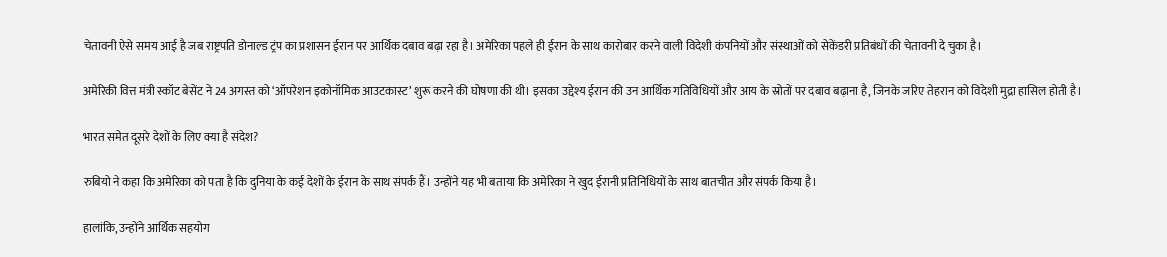चेतावनी ऐसे समय आई है जब राष्ट्रपति डोनाल्ड ट्रंप का प्रशासन ईरान पर आर्थिक दबाव बढ़ा रहा है। अमेरिका पहले ही ईरान के साथ कारोबार करने वाली विदेशी कंपनियों और संस्थाओं को सेकेंडरी प्रतिबंधों की चेतावनी दे चुका है।

अमेरिकी वित्त मंत्री स्कॉट बेसेंट ने 24 अगस्त को ‘ऑपरेशन इकोनॉमिक आउटकास्ट’ शुरू करने की घोषणा की थी। इसका उद्देश्य ईरान की उन आर्थिक गतिविधियों और आय के स्रोतों पर दबाव बढ़ाना है, जिनके जरिए तेहरान को विदेशी मुद्रा हासिल होती है।

भारत समेत दूसरे देशों के लिए क्या है संदेश?

रुबियो ने कहा कि अमेरिका को पता है कि दुनिया के कई देशों के ईरान के साथ संपर्क हैं। उन्होंने यह भी बताया कि अमेरिका ने खुद ईरानी प्रतिनिधियों के साथ बातचीत और संपर्क किया है।

हालांकि, उन्होंने आर्थिक सहयोग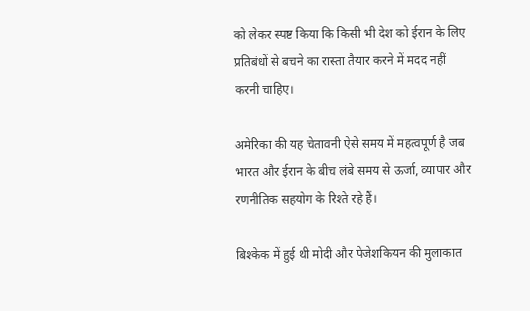को लेकर स्पष्ट किया कि किसी भी देश को ईरान के लिए प्रतिबंधों से बचने का रास्ता तैयार करने में मदद नहीं करनी चाहिए।

अमेरिका की यह चेतावनी ऐसे समय में महत्वपूर्ण है जब भारत और ईरान के बीच लंबे समय से ऊर्जा, व्यापार और रणनीतिक सहयोग के रिश्ते रहे हैं।

बिश्केक में हुई थी मोदी और पेजेशकियन की मुलाकात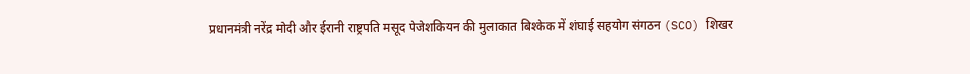प्रधानमंत्री नरेंद्र मोदी और ईरानी राष्ट्रपति मसूद पेजेशकियन की मुलाकात बिश्केक में शंघाई सहयोग संगठन (SCO) शिखर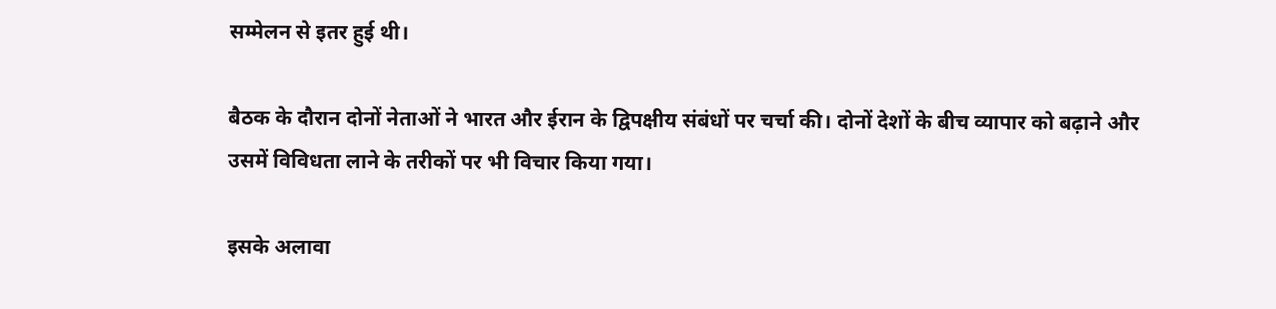सम्मेलन से इतर हुई थी।

बैठक के दौरान दोनों नेताओं ने भारत और ईरान के द्विपक्षीय संबंधों पर चर्चा की। दोनों देशों के बीच व्यापार को बढ़ाने और उसमें विविधता लाने के तरीकों पर भी विचार किया गया।

इसके अलावा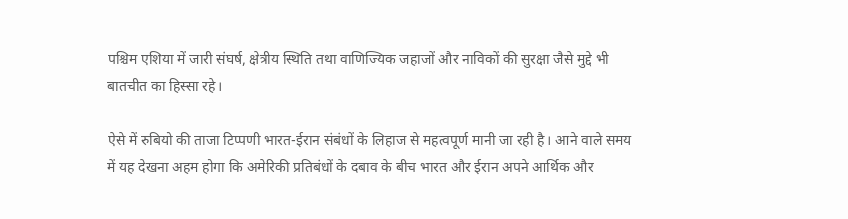पश्चिम एशिया में जारी संघर्ष, क्षेत्रीय स्थिति तथा वाणिज्यिक जहाजों और नाविकों की सुरक्षा जैसे मुद्दे भी बातचीत का हिस्सा रहे।

ऐसे में रुबियो की ताजा टिप्पणी भारत-ईरान संबंधों के लिहाज से महत्वपूर्ण मानी जा रही है। आने वाले समय में यह देखना अहम होगा कि अमेरिकी प्रतिबंधों के दबाव के बीच भारत और ईरान अपने आर्थिक और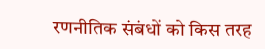रणनीतिक संबंधों को किस तरह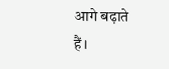आगे बढ़ाते हैं।